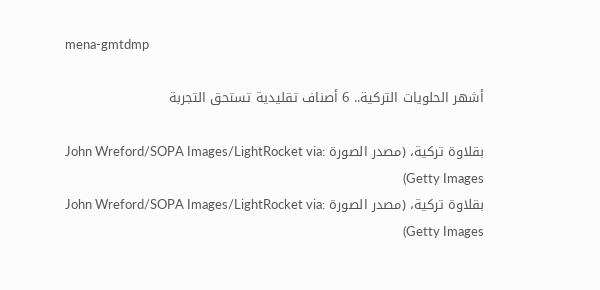mena-gmtdmp

أشهر الحلويات التركية.. 6 أصناف تقليدية تستحق التجربة

بقلاوة تركية، (مصدر الصورة :John Wreford/SOPA Images/LightRocket via Getty Images)
بقلاوة تركية، (مصدر الصورة :John Wreford/SOPA Images/LightRocket via Getty Images)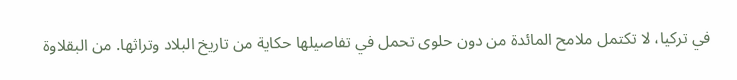في تركيا، لا تكتمل ملامح المائدة من دون حلوى تحمل في تفاصيلها حكاية من تاريخ البلاد وتراثها. من البقلاوة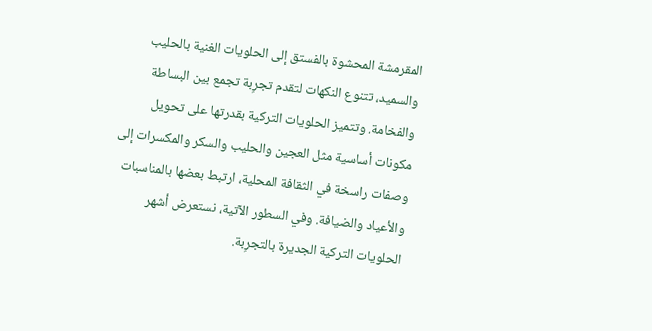المقرمشة المحشوة بالفستق إلى الحلويات الغنية بالحليب والسميد، تتنوع النكهات لتقدم تجرِبة تجمع بين البساطة والفخامة. وتتميز الحلويات التركية بقدرتها على تحويل مكونات أساسية مثل العجين والحليب والسكر والمكسرات إلى وصفات راسخة في الثقافة المحلية، ارتبط بعضها بالمناسبات والأعياد والضيافة. وفي السطور الآتية، نستعرض أشهر الحلويات التركية الجديرة بالتجرِبة.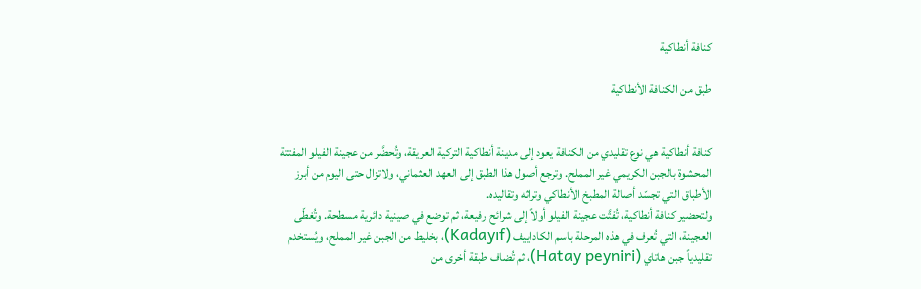كنافة أنطاكية

طبق من الكنافة الأنطاكية


كنافة أنطاكية هي نوع تقليدي من الكنافة يعود إلى مدينة أنطاكية التركية العريقة، وتُحضَّر من عجينة الفيلو المفتتة المحشوة بالجبن الكريمي غير المملح. وترجع أصول هذا الطبق إلى العهد العثماني، ولاتزال حتى اليوم من أبرز الأطباق التي تجسّد أصالة المطبخ الأنطاكي وتراثه وتقاليده.
ولتحضير كنافة أنطاكية، تُفتَّت عجينة الفيلو أولاً إلى شرائح رفيعة، ثم توضع في صينية دائرية مسطحة. وتُغطّى العجينة، التي تُعرف في هذه المرحلة باسم الكاداييف (Kadayıf)، بخليط من الجبن غير المملح، ويُستخدم تقليدياً جبن هاتاي (Hatay peyniri)، ثم تُضاف طبقة أخرى من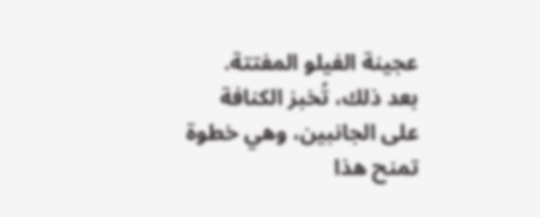عجينة الفيلو المفتتة.
بعد ذلك، تُخبز الكنافة على الجانبين، وهي خطوة تمنح هذا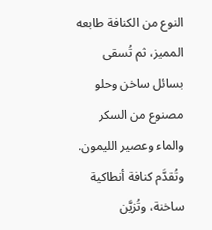النوع من الكنافة طابعه المميز، ثم تُسقى بسائل ساخن وحلو مصنوع من السكر والماء وعصير الليمون. وتُقدَّم كنافة أنطاكية ساخنة، وتُزيَّن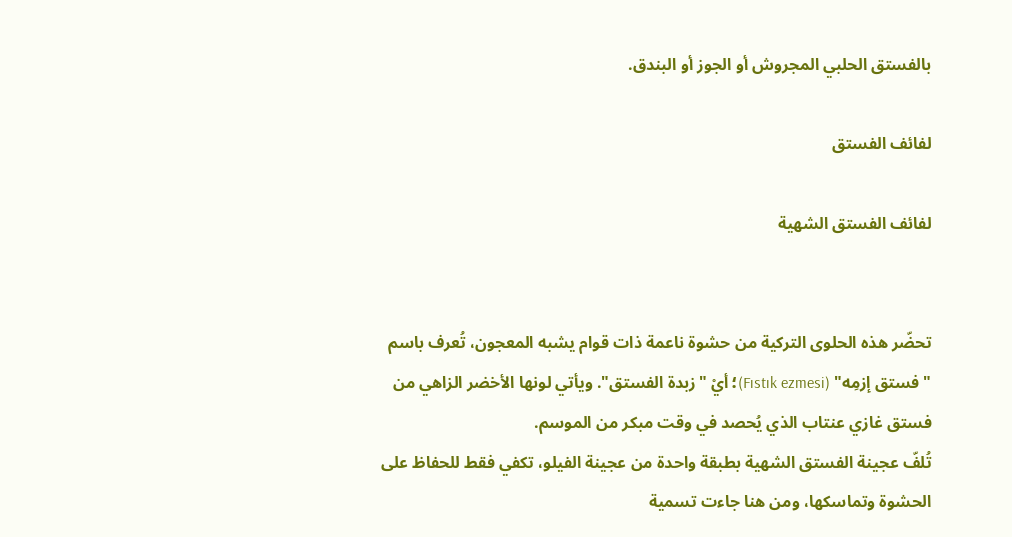بالفستق الحلبي المجروش أو الجوز أو البندق.

لفائف الفستق

لفائف الفستق الشهية


تحضّر هذه الحلوى التركية من حشوة ناعمة ذات قوام يشبه المعجون، تُعرف باسم "فستق إزمِه" (Fıstık ezmesi)؛ أيْ "زبدة الفستق". ويأتي لونها الأخضر الزاهي من فستق غازي عنتاب الذي يُحصد في وقت مبكر من الموسم.
تُلفّ عجينة الفستق الشهية بطبقة واحدة من عجينة الفيلو، تكفي فقط للحفاظ على الحشوة وتماسكها، ومن هنا جاءت تسمية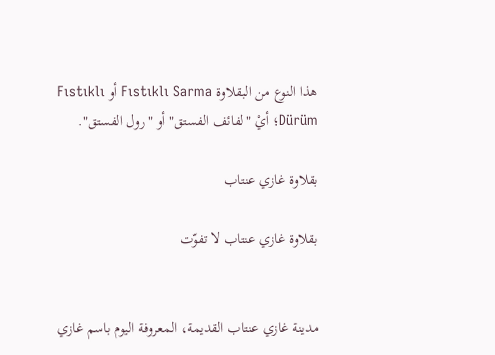هذا النوع من البقلاوة Fıstıklı Sarma أو Fıstıklı Dürüm؛ أيْ "لفائف الفستق" أو "رول الفستق".

بقلاوة غازي عنتاب

بقلاوة غازي عنتاب لا تفوّت


مدينة غازي عنتاب القديمة، المعروفة اليوم باسم غازي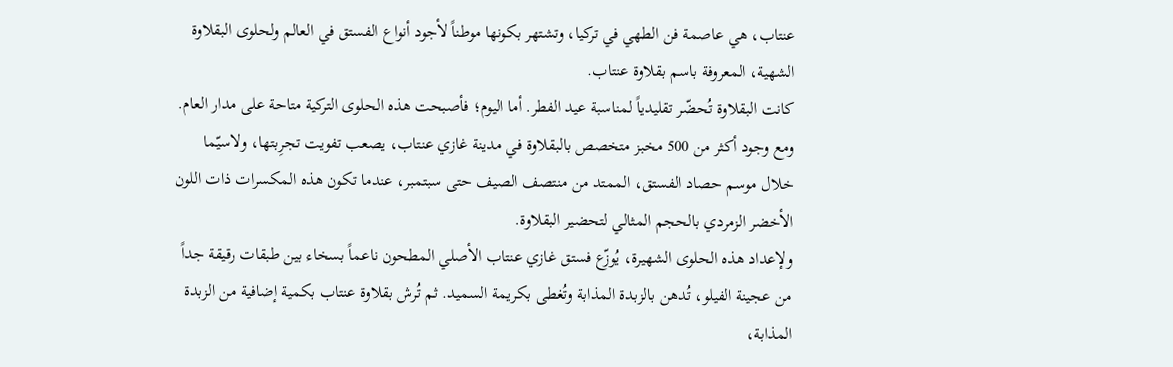عنتاب، هي عاصمة فن الطهي في تركيا، وتشتهر بكونها موطناً لأجود أنواع الفستق في العالم ولحلوى البقلاوة الشهية، المعروفة باسم بقلاوة عنتاب.
كانت البقلاوة تُحضّر تقليدياً لمناسبة عيد الفطر. أما اليوم؛ فأصبحت هذه الحلوى التركية متاحة على مدار العام. ومع وجود أكثر من 500 مخبز متخصص بالبقلاوة في مدينة غازي عنتاب، يصعب تفويت تجرِبتها، ولاسيّما خلال موسم حصاد الفستق، الممتد من منتصف الصيف حتى سبتمبر، عندما تكون هذه المكسرات ذات اللون الأخضر الزمردي بالحجم المثالي لتحضير البقلاوة.
ولإعداد هذه الحلوى الشهيرة، يُوزّع فستق غازي عنتاب الأصلي المطحون ناعماً بسخاء بين طبقات رقيقة جداً من عجينة الفيلو، تُدهن بالزبدة المذابة وتُغطى بكريمة السميد. ثم تُرش بقلاوة عنتاب بكمية إضافية من الزبدة المذابة،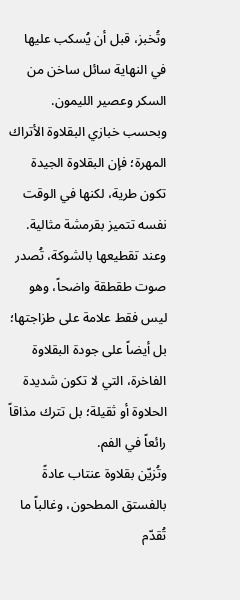وتُخبز، قبل أن يُسكب عليها في النهاية سائل ساخن من السكر وعصير الليمون.
وبحسب خبازي البقلاوة الأتراك المهرة؛ فإن البقلاوة الجيدة تكون طرية، لكنها في الوقت نفسه تتميز بقرمشة مثالية. وعند تقطيعها بالشوكة، تُصدر صوت طقطقة واضحاً، وهو ليس فقط علامة على طزاجتها؛ بل أيضاً على جودة البقلاوة الفاخرة، التي لا تكون شديدة الحلاوة أو ثقيلة؛ بل تترك مذاقاً رائعاً في الفم.
وتُزيّن بقلاوة عنتاب عادةً بالفستق المطحون، وغالباً ما تُقدّم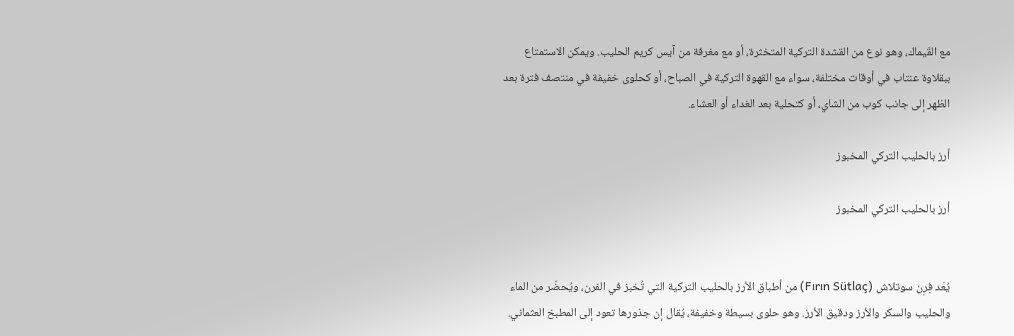مع القَيماك، وهو نوع من القشدة التركية المتخثرة، أو مع مغرفة من آيس كريم الحليب. ويمكن الاستمتاع ببقلاوة عنتاب في أوقات مختلفة، سواء مع القهوة التركية في الصباح، أو كحلوى خفيفة في منتصف فترة بعد الظهر إلى جانب كوب من الشاي، أو كتحلية بعد الغداء أو العشاء.

أرز بالحليب التركي المخبوز

أرز بالحليب التركي المخبوز


يُعَد فِرِن سوتلاش (Fırın Sütlaç) من أطباق الأرز بالحليب التركية التي تُخبز في الفرن، ويُحضّر من الماء والحليب والسكر والأرز ودقيق الأرز. وهو حلوى بسيطة وخفيفة، يُقال إن جذورها تعود إلى المطبخ العثماني.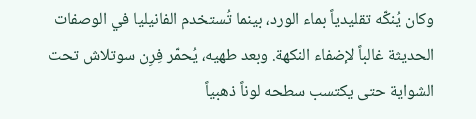وكان يُنكّه تقليدياً بماء الورد، بينما تُستخدم الفانيليا في الوصفات الحديثة غالباً لإضفاء النكهة. وبعد طهيه، يُحمّر فِرِن سوتلاش تحت الشواية حتى يكتسب سطحه لوناً ذهبياً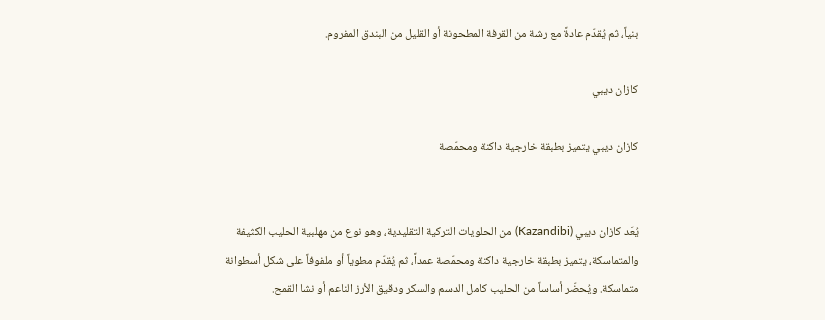بنياً، ثم يُقدّم عادةً مع رشة من القرفة المطحونة أو القليل من البندق المفروم.

كازان ديبي

كازان ديبي يتميز بطبقة خارجية داكنة ومحمّصة


يُعَد كازان ديبي (Kazandibi) من الحلويات التركية التقليدية، وهو نوع من مهلبية الحليب الكثيفة والمتماسكة، يتميز بطبقة خارجية داكنة ومحمّصة عمداً، ثم يُقدّم مطوياً أو ملفوفاً على شكل أسطوانة متماسكة. ويُحضّر أساساً من الحليب كامل الدسم والسكر ودقيق الأرز الناعم أو نشا القمح.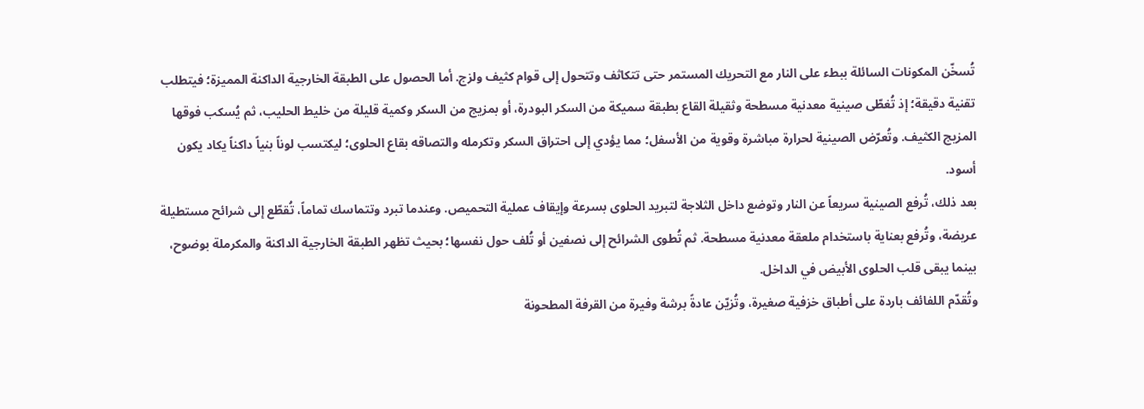تُسخّن المكونات السائلة ببطء على النار مع التحريك المستمر حتى تتكاثف وتتحول إلى قوام كثيف ولزج. أما الحصول على الطبقة الخارجية الداكنة المميزة؛ فيتطلب تقنية دقيقة؛ إذ تُغطّى صينية معدنية مسطحة وثقيلة القاع بطبقة سميكة من السكر البودرة، أو بمزيج من السكر وكمية قليلة من خليط الحليب، ثم يُسكب فوقها المزيج الكثيف. وتُعرّض الصينية لحرارة مباشرة وقوية من الأسفل؛ مما يؤدي إلى احتراق السكر وتكرمله والتصاقه بقاع الحلوى؛ ليكتسب لوناً بنياً داكناً يكاد يكون أسود.
بعد ذلك، تُرفع الصينية سريعاً عن النار وتوضع داخل الثلاجة لتبريد الحلوى بسرعة وإيقاف عملية التحميص. وعندما تبرد وتتماسك تماماً، تُقطّع إلى شرائح مستطيلة عريضة، وتُرفع بعناية باستخدام ملعقة معدنية مسطحة. ثم تُطوى الشرائح إلى نصفين أو تُلف حول نفسها؛ بحيث تظهر الطبقة الخارجية الداكنة والمكرملة بوضوح، بينما يبقى قلب الحلوى الأبيض في الداخل.
وتُقدّم اللفائف باردة على أطباق خزفية صغيرة، وتُزيّن عادةً برشة وفيرة من القرفة المطحونة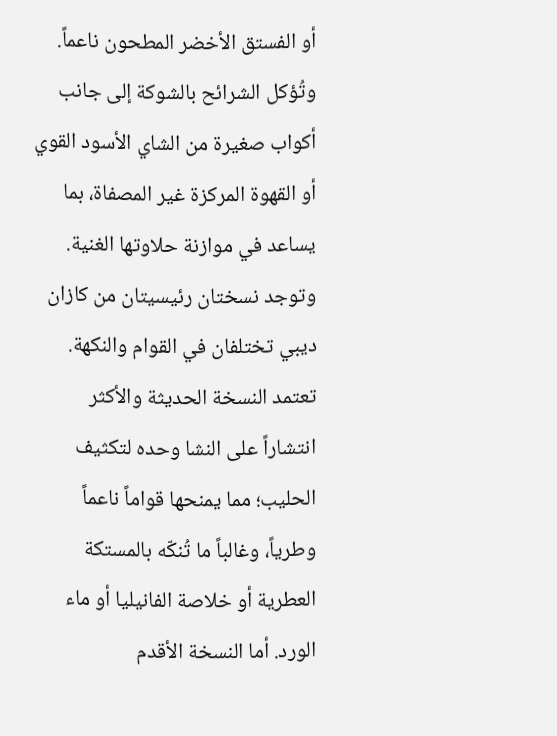أو الفستق الأخضر المطحون ناعماً. وتُؤكل الشرائح بالشوكة إلى جانب أكواب صغيرة من الشاي الأسود القوي أو القهوة المركزة غير المصفاة، بما يساعد في موازنة حلاوتها الغنية.
وتوجد نسختان رئيسيتان من كازان ديبي تختلفان في القوام والنكهة. تعتمد النسخة الحديثة والأكثر انتشاراً على النشا وحده لتكثيف الحليب؛ مما يمنحها قواماً ناعماً وطرياً، وغالباً ما تُنكّه بالمستكة العطرية أو خلاصة الفانيليا أو ماء الورد. أما النسخة الأقدم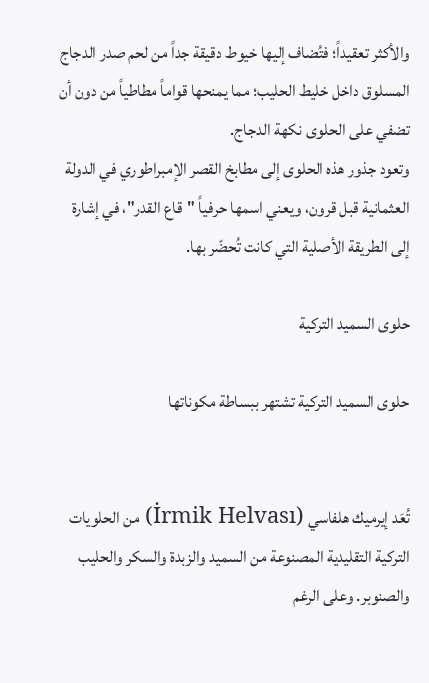والأكثر تعقيداً؛ فتُضاف إليها خيوط دقيقة جداً من لحم صدر الدجاج المسلوق داخل خليط الحليب؛ مما يمنحها قواماً مطاطياً من دون أن تضفي على الحلوى نكهة الدجاج.
وتعود جذور هذه الحلوى إلى مطابخ القصر الإمبراطوري في الدولة العثمانية قبل قرون، ويعني اسمها حرفياً "قاع القدر"، في إشارة إلى الطريقة الأصلية التي كانت تُحضّر بها.

حلوى السميد التركية

حلوى السميد التركية تشتهر ببساطة مكوناتها


تُعَد إيرميك هلفاسي (İrmik Helvası) من الحلويات التركية التقليدية المصنوعة من السميد والزبدة والسكر والحليب والصنوبر. وعلى الرغم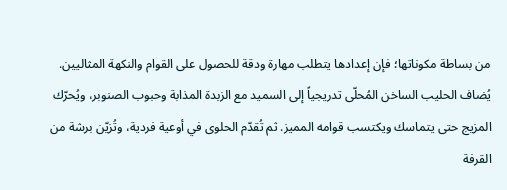من بساطة مكوناتها؛ فإن إعدادها يتطلب مهارة ودقة للحصول على القوام والنكهة المثاليين.
يُضاف الحليب الساخن المُحلّى تدريجياً إلى السميد مع الزبدة المذابة وحبوب الصنوبر، ويُحرّك المزيج حتى يتماسك ويكتسب قوامه المميز. ثم تُقدّم الحلوى في أوعية فردية، وتُزيّن برشة من القرفة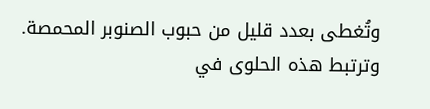وتُغطى بعدد قليل من حبوب الصنوبر المحمصة.
وترتبط هذه الحلوى في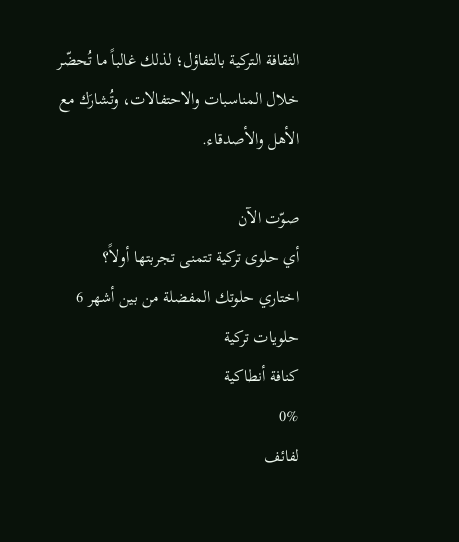الثقافة التركية بالتفاؤل؛ لذلك غالباً ما تُحضّر خلال المناسبات والاحتفالات، وتُشارَك مع الأهل والأصدقاء.

صوّت الآن
أي حلوى تركية تتمنى تجربتها أولاً؟
اختاري حلوتك المفضلة من بين أشهر 6 حلويات تركية
كنافة أنطاكية
0%
لفائف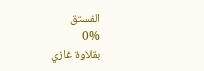الفستق
0%
بقلاوة غازي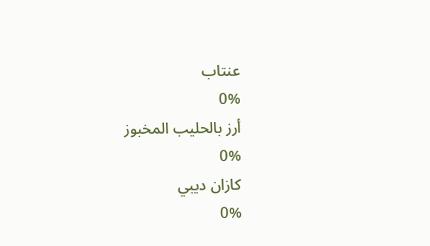عنتاب
0%
أرز بالحليب المخبوز
0%
كازان ديبي
0%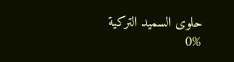حلوى السميد التركية
0%